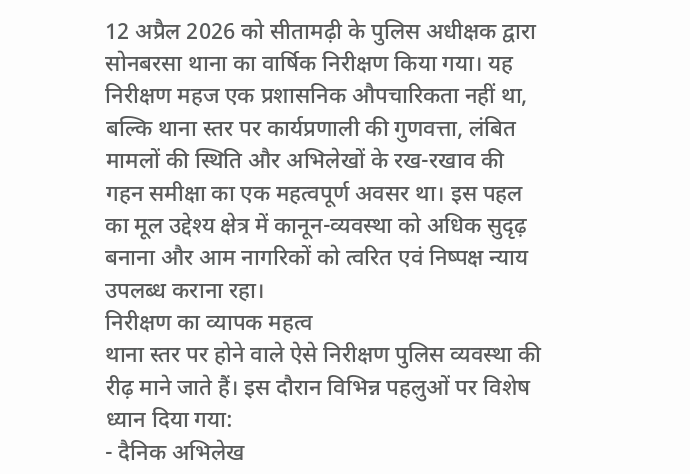12 अप्रैल 2026 को सीतामढ़ी के पुलिस अधीक्षक द्वारा सोनबरसा थाना का वार्षिक निरीक्षण किया गया। यह निरीक्षण महज एक प्रशासनिक औपचारिकता नहीं था, बल्कि थाना स्तर पर कार्यप्रणाली की गुणवत्ता, लंबित मामलों की स्थिति और अभिलेखों के रख-रखाव की गहन समीक्षा का एक महत्वपूर्ण अवसर था। इस पहल का मूल उद्देश्य क्षेत्र में कानून-व्यवस्था को अधिक सुदृढ़ बनाना और आम नागरिकों को त्वरित एवं निष्पक्ष न्याय उपलब्ध कराना रहा।
निरीक्षण का व्यापक महत्व
थाना स्तर पर होने वाले ऐसे निरीक्षण पुलिस व्यवस्था की रीढ़ माने जाते हैं। इस दौरान विभिन्न पहलुओं पर विशेष ध्यान दिया गया:
- दैनिक अभिलेख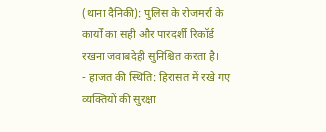(थाना दैनिकी): पुलिस के रोजमर्रा के कार्यों का सही और पारदर्शी रिकॉर्ड रखना जवाबदेही सुनिश्चित करता है।
- हाजत की स्थिति: हिरासत में रखे गए व्यक्तियों की सुरक्षा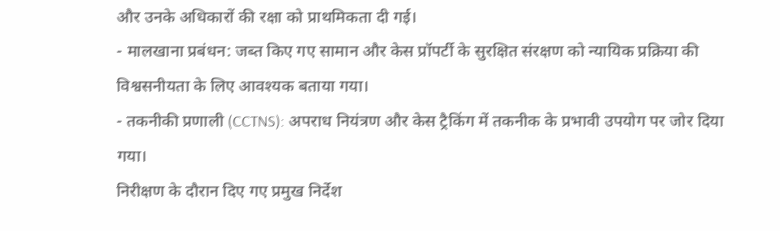और उनके अधिकारों की रक्षा को प्राथमिकता दी गई।
- मालखाना प्रबंधन: जब्त किए गए सामान और केस प्रॉपर्टी के सुरक्षित संरक्षण को न्यायिक प्रक्रिया की विश्वसनीयता के लिए आवश्यक बताया गया।
- तकनीकी प्रणाली (CCTNS): अपराध नियंत्रण और केस ट्रैकिंग में तकनीक के प्रभावी उपयोग पर जोर दिया गया।
निरीक्षण के दौरान दिए गए प्रमुख निर्देश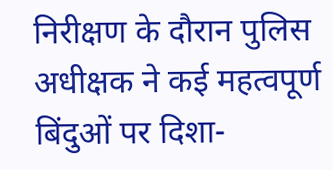निरीक्षण के दौरान पुलिस अधीक्षक ने कई महत्वपूर्ण बिंदुओं पर दिशा-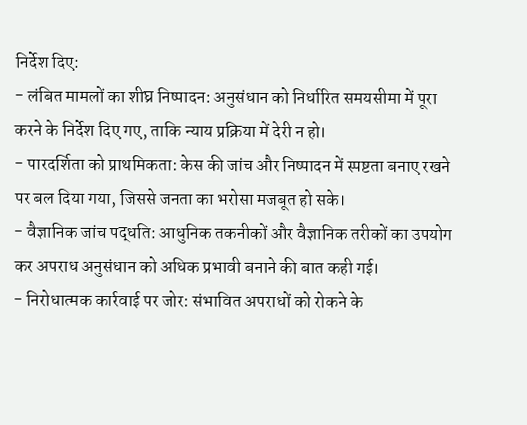निर्देश दिए:
- लंबित मामलों का शीघ्र निष्पादन: अनुसंधान को निर्धारित समयसीमा में पूरा करने के निर्देश दिए गए, ताकि न्याय प्रक्रिया में देरी न हो।
- पारदर्शिता को प्राथमिकता: केस की जांच और निष्पादन में स्पष्टता बनाए रखने पर बल दिया गया, जिससे जनता का भरोसा मजबूत हो सके।
- वैज्ञानिक जांच पद्धति: आधुनिक तकनीकों और वैज्ञानिक तरीकों का उपयोग कर अपराध अनुसंधान को अधिक प्रभावी बनाने की बात कही गई।
- निरोधात्मक कार्रवाई पर जोर: संभावित अपराधों को रोकने के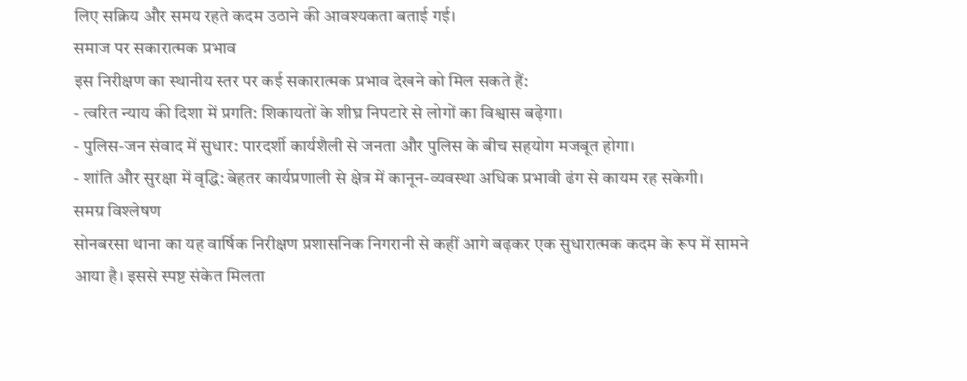लिए सक्रिय और समय रहते कदम उठाने की आवश्यकता बताई गई।
समाज पर सकारात्मक प्रभाव
इस निरीक्षण का स्थानीय स्तर पर कई सकारात्मक प्रभाव देखने को मिल सकते हैं:
- त्वरित न्याय की दिशा में प्रगति: शिकायतों के शीघ्र निपटारे से लोगों का विश्वास बढ़ेगा।
- पुलिस-जन संवाद में सुधार: पारदर्शी कार्यशैली से जनता और पुलिस के बीच सहयोग मजबूत होगा।
- शांति और सुरक्षा में वृद्धि: बेहतर कार्यप्रणाली से क्षेत्र में कानून-व्यवस्था अधिक प्रभावी ढंग से कायम रह सकेगी।
समग्र विश्लेषण
सोनबरसा थाना का यह वार्षिक निरीक्षण प्रशासनिक निगरानी से कहीं आगे बढ़कर एक सुधारात्मक कदम के रूप में सामने आया है। इससे स्पष्ट संकेत मिलता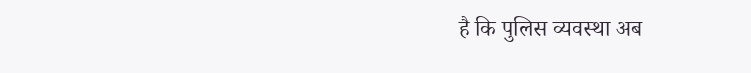है कि पुलिस व्यवस्था अब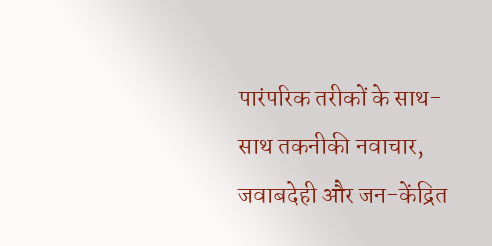पारंपरिक तरीकों के साथ-साथ तकनीकी नवाचार, जवाबदेही और जन-केंद्रित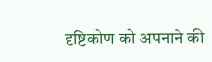दृष्टिकोण को अपनाने की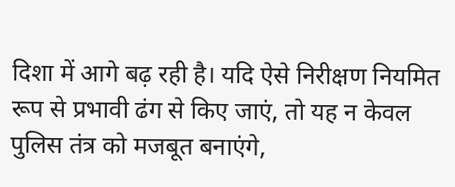दिशा में आगे बढ़ रही है। यदि ऐसे निरीक्षण नियमित रूप से प्रभावी ढंग से किए जाएं, तो यह न केवल पुलिस तंत्र को मजबूत बनाएंगे,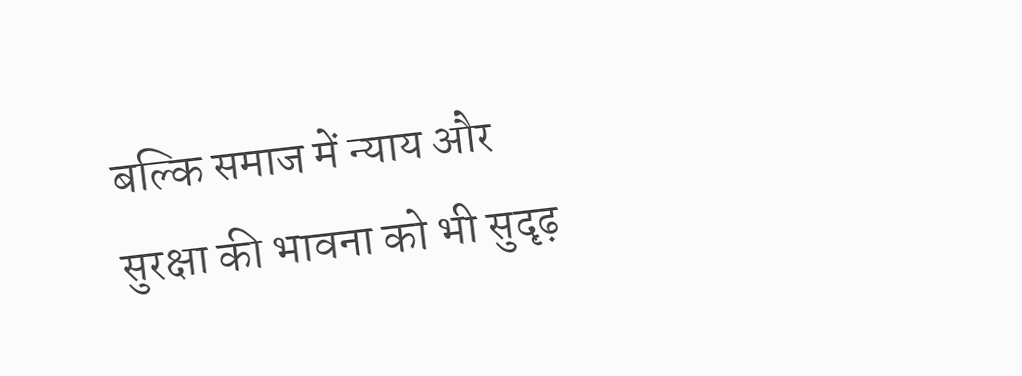बल्कि समाज में न्याय और सुरक्षा की भावना को भी सुदृढ़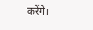करेंगे।